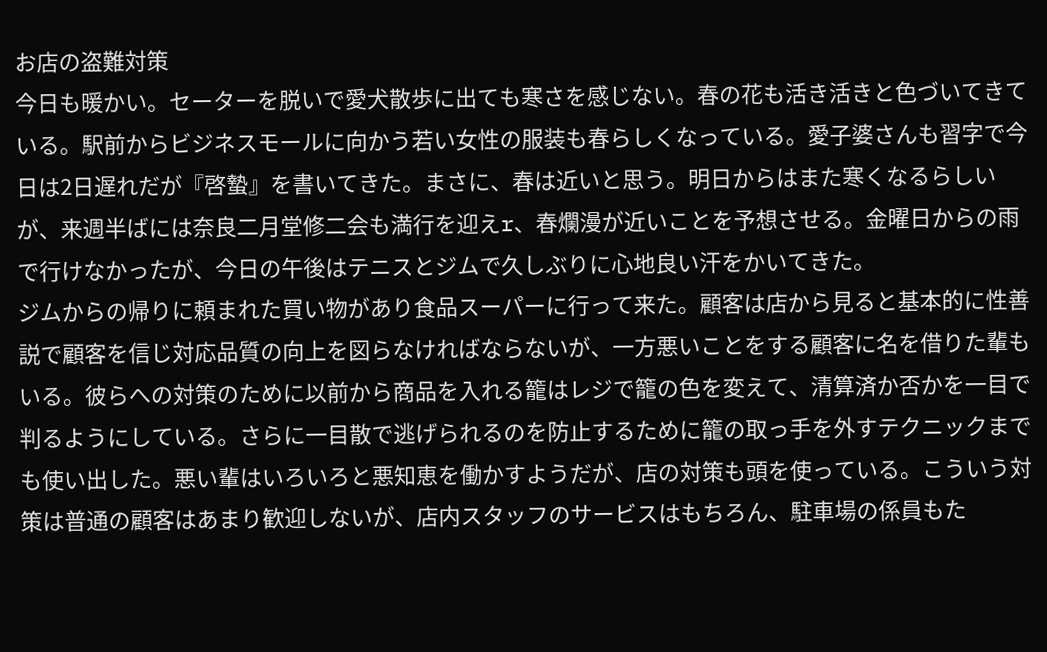お店の盗難対策
今日も暖かい。セーターを脱いで愛犬散歩に出ても寒さを感じない。春の花も活き活きと色づいてきている。駅前からビジネスモールに向かう若い女性の服装も春らしくなっている。愛子婆さんも習字で今日は2日遅れだが『啓蟄』を書いてきた。まさに、春は近いと思う。明日からはまた寒くなるらしいが、来週半ばには奈良二月堂修二会も満行を迎えr、春爛漫が近いことを予想させる。金曜日からの雨で行けなかったが、今日の午後はテニスとジムで久しぶりに心地良い汗をかいてきた。
ジムからの帰りに頼まれた買い物があり食品スーパーに行って来た。顧客は店から見ると基本的に性善説で顧客を信じ対応品質の向上を図らなければならないが、一方悪いことをする顧客に名を借りた輩もいる。彼らへの対策のために以前から商品を入れる籠はレジで籠の色を変えて、清算済か否かを一目で判るようにしている。さらに一目散で逃げられるのを防止するために籠の取っ手を外すテクニックまでも使い出した。悪い輩はいろいろと悪知恵を働かすようだが、店の対策も頭を使っている。こういう対策は普通の顧客はあまり歓迎しないが、店内スタッフのサービスはもちろん、駐車場の係員もた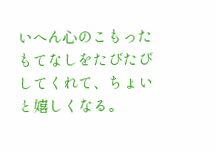いへん心のこもったもてなしをたびたびしてくれて、ちょいと嬉しくなる。